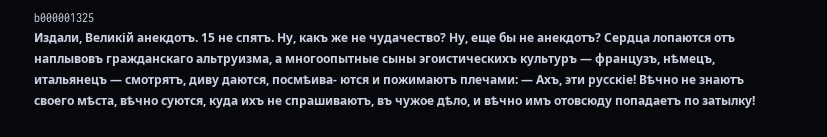b000001325
Издали, Великій анекдотъ. 15 не спятъ. Ну, какъ же не чудачество? Ну, еще бы не анекдотъ? Сердца лопаются отъ наплывовъ гражданскаго альтруизма, а многоопытные сыны эгоистическихъ культуръ — французъ, нѣмецъ, итальянецъ — смотрятъ, диву даются, посмѣива- ются и пожимаютъ плечами: — Ахъ, эти русскіе! Вѣчно не знаютъ своего мѣста, вѣчно суются, куда ихъ не спрашиваютъ, въ чужое дѣло, и вѣчно имъ отовсюду попадаетъ по затылку!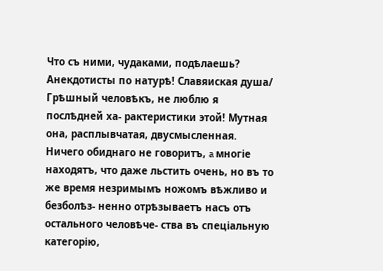Что съ ними, чудаками, подѣлаешь? Анекдотисты по натурѣ! Славяиская душа/ Грѣшный человѣкъ, не люблю я послѣдней ха- рактеристики этой! Мутная она, расплывчатая, двусмысленная. Ничего обиднаго не говоритъ, a многіе находятъ, что даже льстить очень, но въ то же время незримымъ ножомъ вѣжливо и безболѣз- ненно отрѣзываетъ насъ отъ остального человѣче- ства въ спеціальную категорію,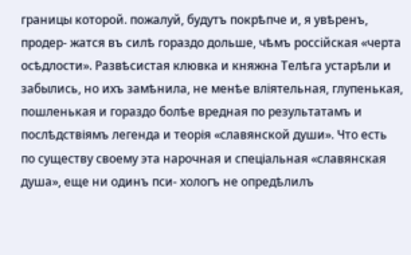границы которой. пожалуй, будутъ покрѣпче и, я увѣренъ, продер- жатся въ силѣ гораздо дольше, чѣмъ россійская «черта осѣдлости». Развѣсистая клювка и княжна Телѣга устарѣли и забылись, но ихъ замѣнила, не менѣе вліятельная, глупенькая, пошленькая и гораздо болѣе вредная по результатамъ и послѣдствіямъ легенда и теорія «славянской души». Что есть по существу своему эта нарочная и спеціальная «славянская душа», еще ни одинъ пси- хологъ не опредѣлилъ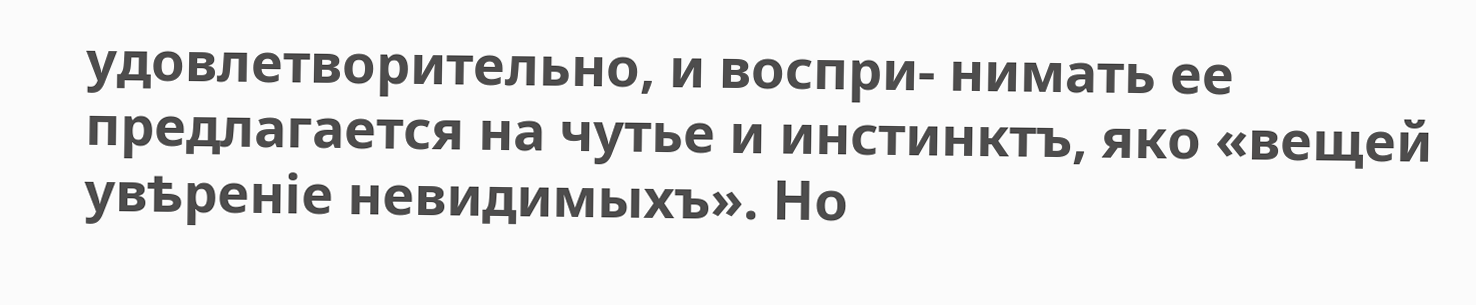удовлетворительно, и воспри- нимать ее предлагается на чутье и инстинктъ, яко «вещей увѣреніе невидимыхъ». Но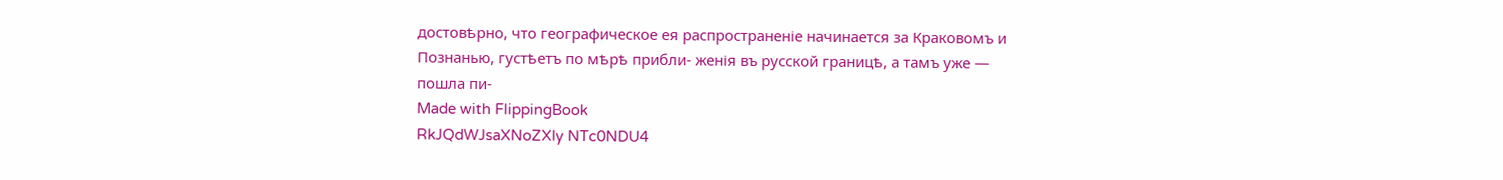достовѣрно, что географическое ея распространеніе начинается за Краковомъ и Познанью, густѣетъ по мѣрѣ прибли- женія въ русской границѣ, а тамъ уже — пошла пи-
Made with FlippingBook
RkJQdWJsaXNoZXIy NTc0NDU4